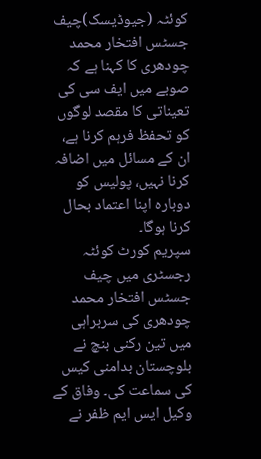کوئٹہ (جیوڈیسک)چیف جسٹس افتخار محمد چودھری کا کہنا ہے کہ صوبے میں ایف سی کی تعیناتی کا مقصد لوگوں کو تحفظ فرہم کرنا ہے، ان کے مسائل میں اضافہ کرنا نہیں، پولیس کو دوبارہ اپنا اعتماد بحال کرنا ہوگا۔
سپریم کورٹ کوئٹہ رجسٹری میں چیف جسٹس افتخار محمد چودھری کی سربراہی میں تین رکنی بنچ نے بلوچستان بدامنی کیس کی سماعت کی۔ وفاق کے وکیل ایس ایم ظفر نے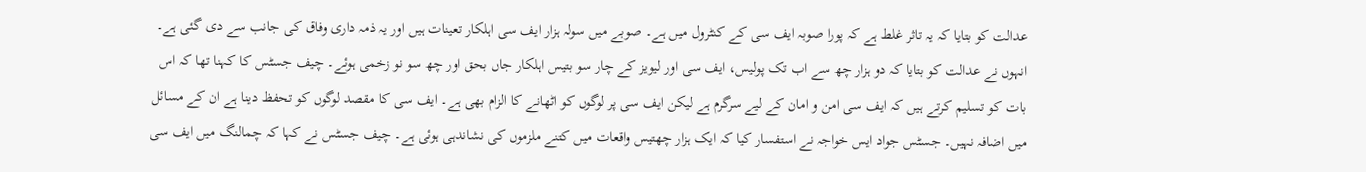عدالت کو بتایا کہ یہ تاثر غلط ہے کہ پورا صوبہ ایف سی کے کنٹرول میں ہے۔ صوبے میں سولہ ہزار ایف سی اہلکار تعینات ہیں اور یہ ذمہ داری وفاق کی جانب سے دی گئی ہے۔ انہوں نے عدالت کو بتایا کہ دو ہزار چھ سے اب تک پولیس، ایف سی اور لیویز کے چار سو بتیس اہلکار جاں بحق اور چھ سو نو زخمی ہوئے۔ چیف جسٹس کا کہنا تھا کہ اس بات کو تسلیم کرتے ہیں کہ ایف سی امن و امان کے لیے سرگرم ہے لیکن ایف سی پر لوگوں کو اٹھانے کا الزام بھی ہے۔ ایف سی کا مقصد لوگوں کو تحفظ دینا ہے ان کے مسائل میں اضافہ نہیں۔ جسٹس جواد ایس خواجہ نے استفسار کیا کہ ایک ہزار چھتیس واقعات میں کتنے ملزموں کی نشاندہی ہوئی ہے۔ چیف جسٹس نے کہا کہ چمالنگ میں ایف سی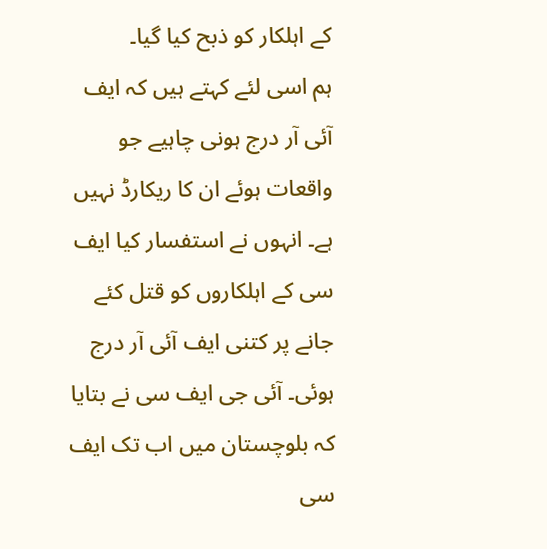کے اہلکار کو ذبح کیا گیا۔
ہم اسی لئے کہتے ہیں کہ ایف آئی آر درج ہونی چاہیے جو واقعات ہوئے ان کا ریکارڈ نہیں ہے۔ انہوں نے استفسار کیا ایف سی کے اہلکاروں کو قتل کئے جانے پر کتنی ایف آئی آر درج ہوئی۔ آئی جی ایف سی نے بتایا کہ بلوچستان میں اب تک ایف سی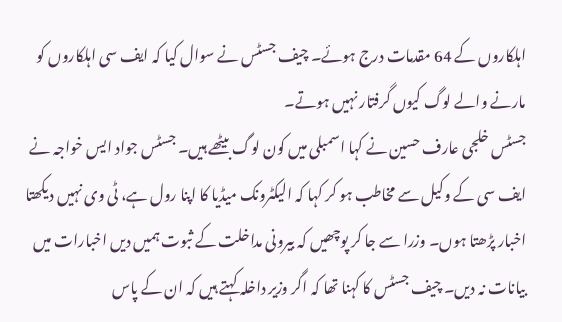اہلکاروں کے 64 مقدمات درج ہوئے۔ چیف جسٹس نے سوال کیا کہ ایف سی اہلکاروں کو مارنے والے لوگ کیوں گرفتار نہیں ہوتے۔
جسٹس خلجی عارف حسین نے کہا اسمبلی میں کون لوگ بیٹھے ہیں۔ جسٹس جواد ایس خواجہ نے ایف سی کے وکیل سے مخاطب ہو کر کہا کہ الیکٹرونک میڈیا کا اپنا رول ہے، ٹی وی نہیں دیکھتا اخبار پڑھتا ہوں۔ وزرا سے جا کر پوچھیں کہ بیرونی مداخلت کے ثبوت ہمیں دیں اخبارات میں بیانات نہ دیں۔ چیف جسٹس کا کہنا تھا کہ اگر وزیر داخلہ کہتے ہیں کہ ان کے پاس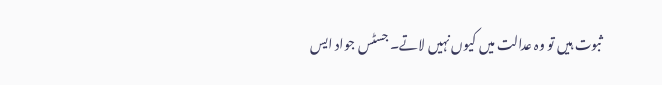ثبوت ہیں تو وہ عدالت میں کیوں نہیں لاتے۔ جسٹس جواد ایس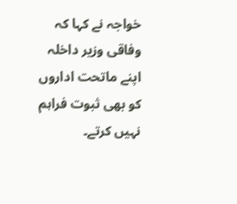خواجہ نے کہا کہ وفاقی وزیر داخلہ اپنے ماتحت اداروں کو بھی ثبوت فراہم نہیں کرتے۔